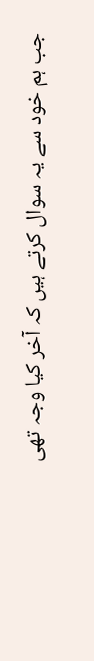جب ہم خود سے یہ سوال کرتے ہیں کہ آخر کیا وجہ تھی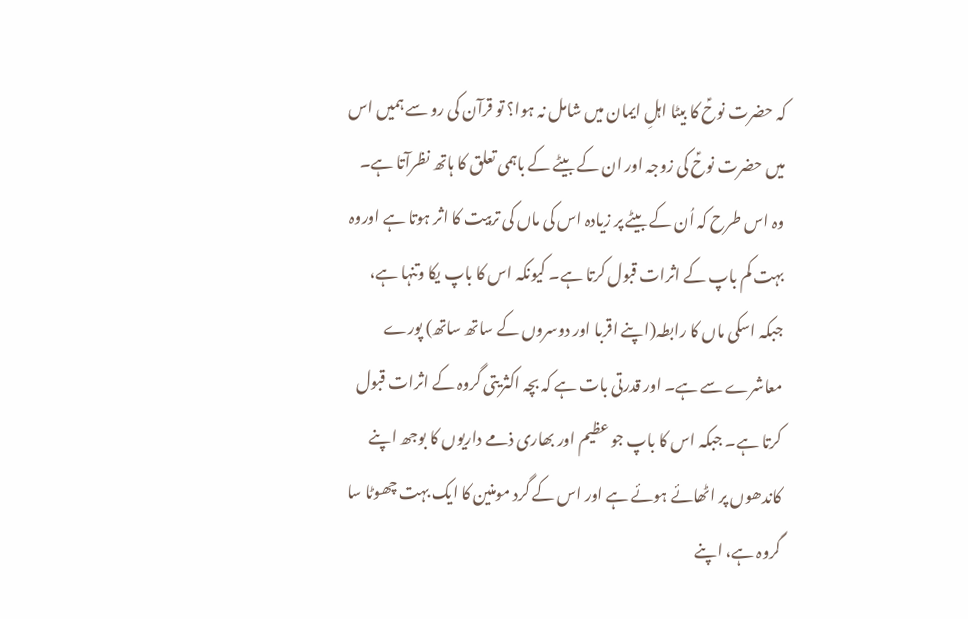کہ حضرت نوحؑ کا بیٹا اہلِ ایمان میں شامل نہ ہوا؟ تو قرآن کی رو سے ہمیں اس میں حضرت نوحؑ کی زوجہ اور ان کے بیٹے کے باہمی تعلق کا ہاتھ نظرآتا ہے۔ وہ اس طرح کہ اُن کے بیٹے پر زیادہ اس کی ماں کی تربیت کا اثر ہوتا ہے اوروہ بہت کم باپ کے اثرات قبول کرتا ہے۔ کیونکہ اس کا باپ یکا وتنہا ہے، جبکہ اسکی ماں کا رابطہ(اپنے اقربا اور دوسروں کے ساتھ ساتھ) پورے معاشرے سے ہے۔ اور قدرتی بات ہے کہ بچہ اکثریتی گروہ کے اثرات قبول کرتا ہے۔ جبکہ اس کا باپ جو عظیم اور بھاری ذمے داریوں کا بوجھ اپنے کاندھوں پر اٹھائے ہوئے ہے اور اس کے گرد مومنین کا ایک بہت چھوٹا سا گروہ ہے، اپنے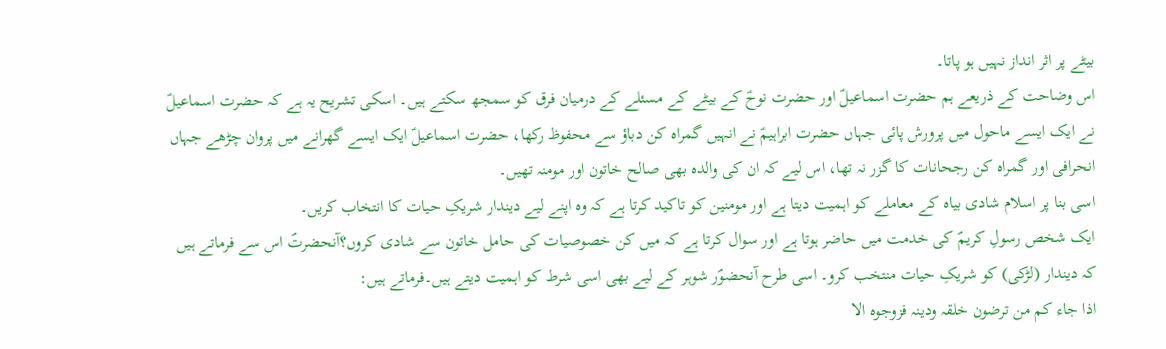بیٹے پر اثر انداز نہیں ہو پاتا۔
اس وضاحت کے ذریعے ہم حضرت اسماعیلؑ اور حضرت نوحؑ کے بیٹے کے مسئلے کے درمیان فرق کو سمجھ سکتے ہیں۔ اسکی تشریح یہ ہے کہ حضرت اسماعیلؑ نے ایک ایسے ماحول میں پرورش پائی جہاں حضرت ابراہیمؑ نے انہیں گمراہ کن دباؤ سے محفوظ رکھا، حضرت اسماعیلؑ ایک ایسے گھرانے میں پروان چڑھے جہاں انحرافی اور گمراہ کن رجحانات کا گزر نہ تھا، اس لیے کہ ان کی والدہ بھی صالح خاتون اور مومنہ تھیں۔
اسی بنا پر اسلام شادی بیاہ کے معاملے کو اہمیت دیتا ہے اور مومنین کو تاکید کرتا ہے کہ وہ اپنے لیے دیندار شریکِ حیات کا انتخاب کریں۔
ایک شخص رسولِ کریمؐ کی خدمت میں حاضر ہوتا ہے اور سوال کرتا ہے کہ میں کن خصوصیات کی حامل خاتون سے شادی کروں؟آنحضرتؐ اس سے فرماتے ہیں کہ دیندار (لڑکی) کو شریکِ حیات منتخب کرو۔ اسی طرح آنحضوؐر شوہر کے لیے بھی اسی شرط کو اہمیت دیتے ہیں۔فرماتے ہیں:
اذا جاء کم من ترضون خلقہ ودینہ فزوجوہ الا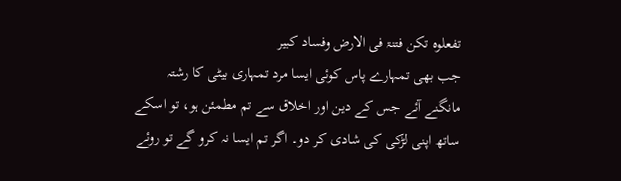تفعلوہ تکن فتنۃ فی الارض وفساد کبیر
جب بھی تمہارے پاس کوئی ایسا مرد تمہاری بیٹی کا رشتہ مانگنے آئے جس کے دین اور اخلاق سے تم مطمئن ہو، تو اسکے ساتھ اپنی لڑکی کی شادی کر دو۔ اگر تم ایسا نہ کرو گے تو روئے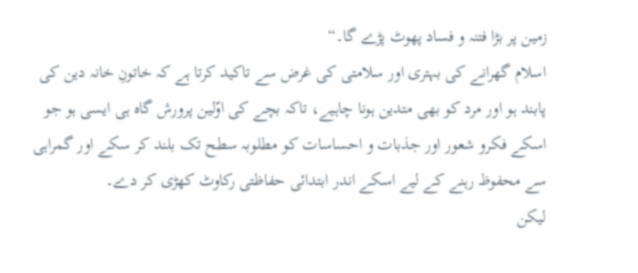زمین پر بڑا فتنہ و فساد پھوٹ پڑے گا۔“
اسلام گھرانے کی بہتری اور سلامتی کی غرض سے تاکید کرتا ہے کہ خاتونِ خانہ دین کی پابند ہو اور مرد کو بھی متدین ہونا چاہیے، تاکہ بچے کی اوّلین پرورش گاہ ہی ایسی ہو جو اسکے فکرو شعور اور جذبات و احساسات کو مطلوبہ سطح تک بلند کر سکے اور گمراہی سے محفوظ رہنے کے لیے اسکے اندر ابتدائی حفاظتی رکاوٹ کھڑی کر دے۔
لیکن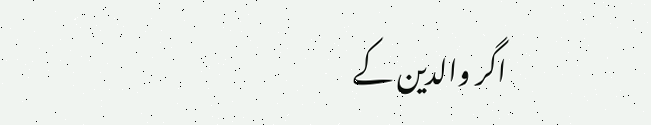اگر والدین کے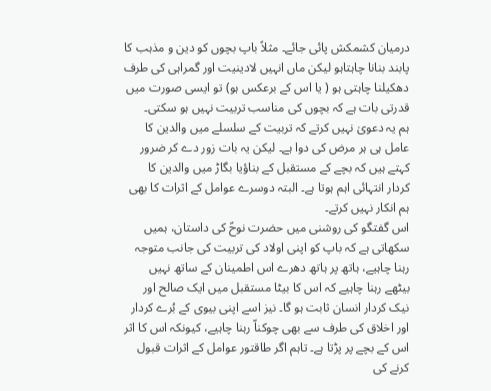درمیان کشمکش پائی جائے۔ مثلاً باپ بچوں کو دین و مذہب کا پابند بنانا چاہتاہو لیکن ماں انہیں لادینیت اور گمراہی کی طرف دھکیلنا چاہتی ہو ( یا اس کے برعکس ہو) تو ایسی صورت میں قدرتی بات ہے کہ بچوں کی مناسب تربیت نہیں ہو سکتی۔
ہم یہ دعویٰ نہیں کرتے کہ تربیت کے سلسلے میں والدین کا عامل ہی ہر مرض کی دوا ہے۔ لیکن یہ بات زور دے کر ضرور کہتے ہیں کہ بچے کے مستقبل کے بناؤیا بگاڑ میں والدین کا کردار انتہائی اہم ہوتا ہے۔ البتہ دوسرے عوامل کے اثرات کا بھی ہم انکار نہیں کرتے۔
اس گفتگو کی روشنی میں حضرت نوحؑ کی داستان، ہمیں سکھاتی ہے کہ باپ کو اپنی اولاد کی تربیت کی جانب متوجہ رہنا چاہیے، ہاتھ پر ہاتھ دھرے اس اطمینان کے ساتھ نہیں بیٹھے رہنا چاہیے کہ اس کا بیٹا مستقبل میں ایک صالح اور نیک کردار انسان ثابت ہو گا۔ نیز اسے اپنی بیوی کے بُرے کردار اور اخلاق کی طرف سے بھی چوکناّ رہنا چاہیے، کیونکہ اس کا اثر اس کے بچے پر پڑتا ہے۔ تاہم اگر طاقتور عوامل کے اثرات قبول کرنے کی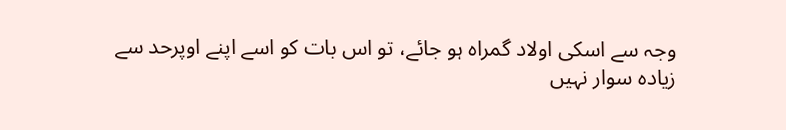وجہ سے اسکی اولاد گمراہ ہو جائے، تو اس بات کو اسے اپنے اوپرحد سے زیادہ سوار نہیں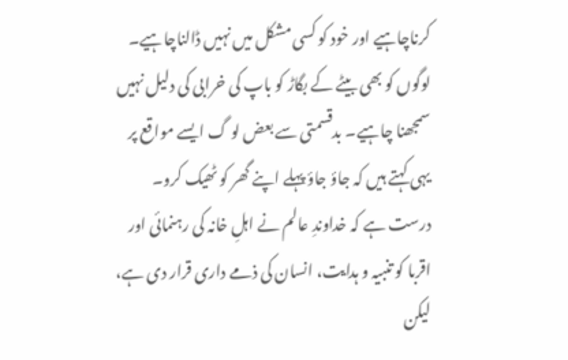کرناچاہیے اور خود کو کسی مشکل میں نہیں ڈالناچاہیے۔ لوگوں کو بھی بیٹے کے بگاڑ کو باپ کی خرابی کی دلیل نہیں سمجھنا چاہیے۔ بدقسمتی سے بعض لو گ ایسے مواقع پر یہی کہتے ہیں کہ جاؤ جاؤ پہلے اپنے گھر کو ٹھیک کرو۔
درست ہے کہ خداوندِ عالم نے اہلِ خانہ کی رہنمائی اور اقربا کو تنبیہ و ہدایت، انسان کی ذمے داری قرار دی ہے، لیکن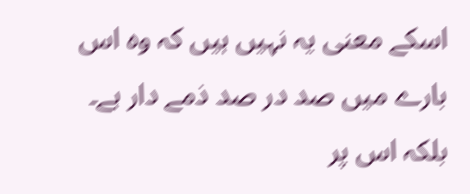اسکے معنی یہ نہیں ہیں کہ وہ اس بارے میں صد در صد ذمے دار ہے۔ بلکہ اس پر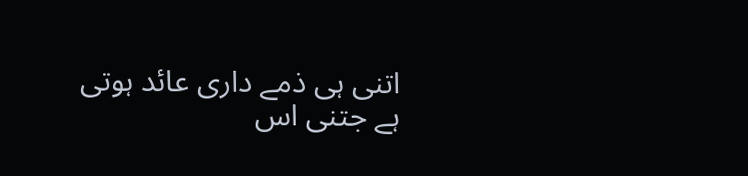اتنی ہی ذمے داری عائد ہوتی ہے جتنی اس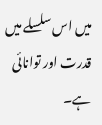میں اس سلسلے میں قدرت اور توانائی ہے۔